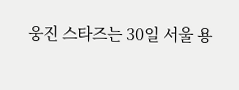웅진 스타즈는 30일 서울 용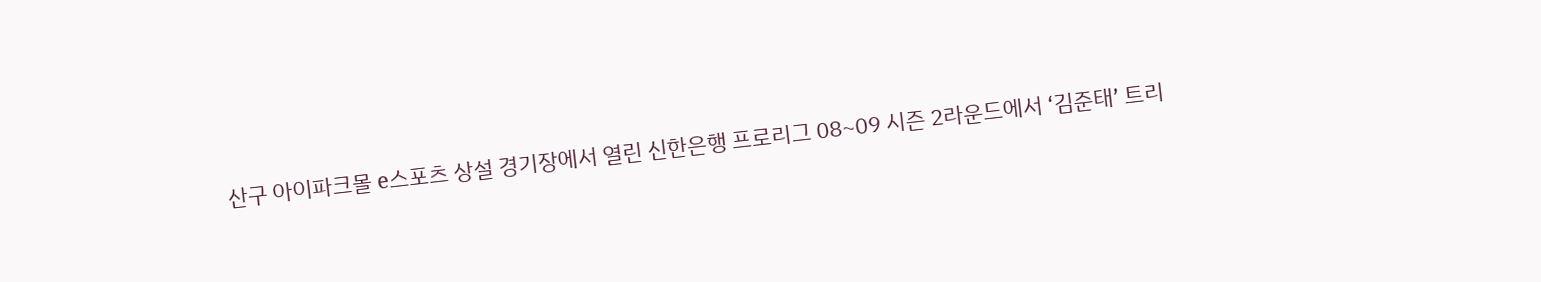산구 아이파크몰 e스포츠 상설 경기장에서 열린 신한은행 프로리그 08~09 시즌 2라운드에서 ‘김준태’ 트리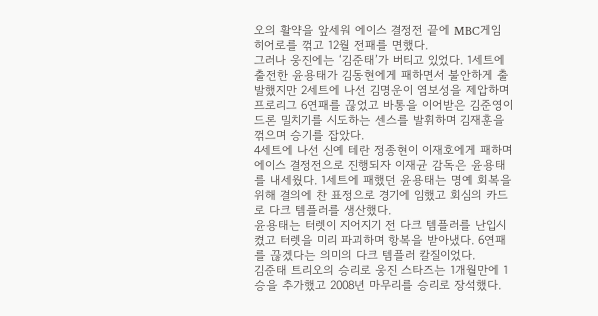오의 활약을 앞세워 에이스 결정전 끝에 MBC게임 히어로를 꺾고 12월 전패를 면했다.
그러나 웅진에는 ‘김준태’가 버티고 있었다. 1세트에 출전한 윤용태가 김동현에게 패하면서 불안하게 출발했지만 2세트에 나선 김명운이 염보성을 제압하며 프로리그 6연패를 끊었고 바통을 이어받은 김준영이 드론 밀치기를 시도하는 센스를 발휘하며 김재훈을 꺾으며 승기를 잡았다.
4세트에 나선 신예 테란 정종현이 이재호에게 패하며 에이스 결정전으로 진행되자 이재균 감독은 윤용태를 내세웠다. 1세트에 패했던 윤용태는 명예 회복을 위해 결의에 찬 표정으로 경기에 임했고 회심의 카드로 다크 템플러를 생산했다.
윤용태는 터렛이 지어지기 전 다크 템플러를 난입시켰고 터렛을 미리 파괴하며 항복을 받아냈다. 6연패를 끊겠다는 의미의 다크 템플러 칼질이었다.
김준태 트리오의 승리로 웅진 스타즈는 1개월만에 1승을 추가했고 2008년 마무리를 승리로 장석했다.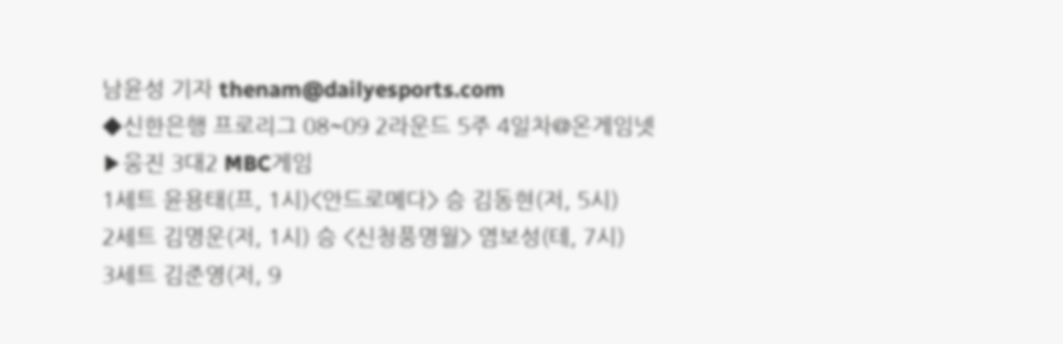남윤성 기자 thenam@dailyesports.com
◆신한은행 프로리그 08~09 2라운드 5주 4일차@온게임넷
▶웅진 3대2 MBC게임
1세트 윤용태(프, 1시)<안드로메다> 승 김동현(저, 5시)
2세트 김명운(저, 1시) 승 <신청풍명월> 염보성(테, 7시)
3세트 김준영(저, 9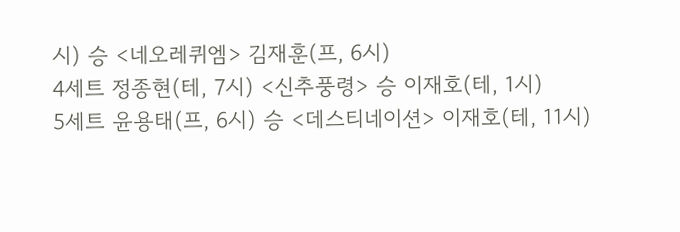시) 승 <네오레퀴엠> 김재훈(프, 6시)
4세트 정종현(테, 7시) <신추풍령> 승 이재호(테, 1시)
5세트 윤용태(프, 6시) 승 <데스티네이션> 이재호(테, 11시)